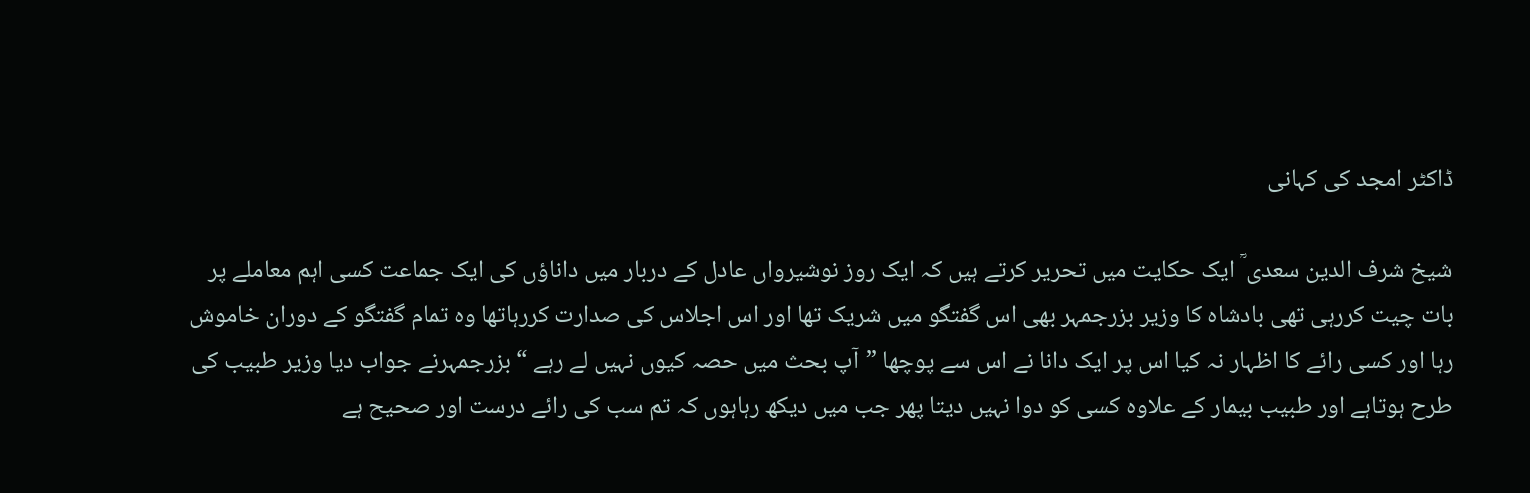ڈاکٹر امجد کی کہانی

شیخ شرف الدین سعدی ؒ ایک حکایت میں تحریر کرتے ہیں کہ ایک روز نوشیرواں عادل کے دربار میں داناؤں کی ایک جماعت کسی اہم معاملے پر بات چیت کررہی تھی بادشاہ کا وزیر بزرجمہر بھی اس گفتگو میں شریک تھا اور اس اجلاس کی صدارت کررہاتھا وہ تمام گفتگو کے دوران خاموش رہا اور کسی رائے کا اظہار نہ کیا اس پر ایک دانا نے اس سے پوچھا ”آپ بحث میں حصہ کیوں نہیں لے رہے “بزرجمہرنے جواب دیا وزیر طبیب کی طرح ہوتاہے اور طبیب بیمار کے علاوہ کسی کو دوا نہیں دیتا پھر جب میں دیکھ رہاہوں کہ تم سب کی رائے درست اور صحیح ہے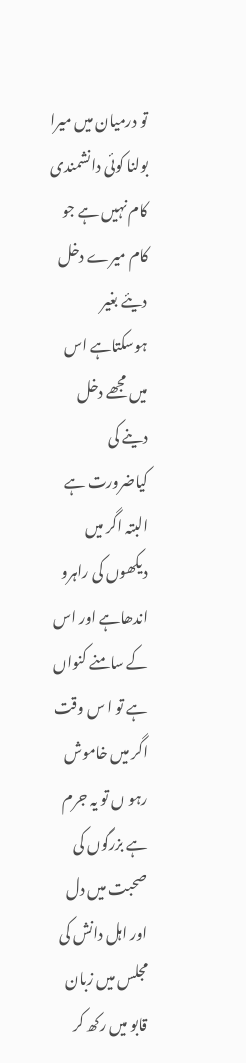تو درمیان میں میرا بولنا کوئی دانشمندی کام نہیں ہے جو کام میرے دخل دیئے بغیر ہوسکتاہے اس میں مجھے دخل دینے کی کیاضرورت ہے البتہ اگر میں دیکھوں کی راہرو اندھاہے اور اس کے سامنے کنواں ہے تو ا س وقت اگر میں خاموش رہو ں تو یہ جرم ہے بزرگوں کی صحبت میں دل اور اہل دانش کی مجلس میں زبان قابو میں رکھ کر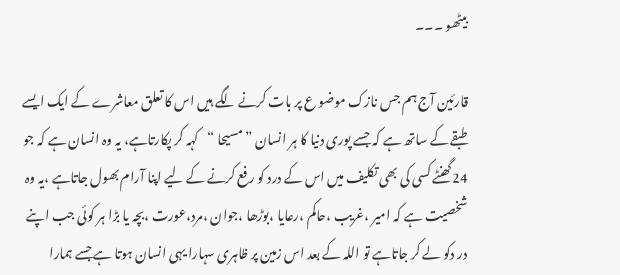بیٹھو ۔۔۔

قارئین آج ہم جس نازک موضو ع پر بات کرنے لگے ہیں اس کا تعلق معاشرے کے ایک ایسے طبقے کے ساتھ ہے کہ جسے پوری دنیا کا ہر انسان ”مسیحا “کہہ کر پکارتاہے، یہ وہ انسان ہے کہ جو 24گھنٹے کسی کی بھی تکلیف میں اس کے درد کو رفع کرنے کے لیے اپنا آرام بھول جاتاہے ،یہ وہ شخصیت ہے کہ امیر ،غریب ،حاکم ،رعایا ،بوڑھا ،جوان ،مرد،عورت ،بچہ یا بڑا ہر کوئی جب اپنے در دکو لے کر جاتاہے تو اللہ کے بعد اس زمین پر ظاہری سہارا یہی انسان ہوتا ہے جسے ہمارا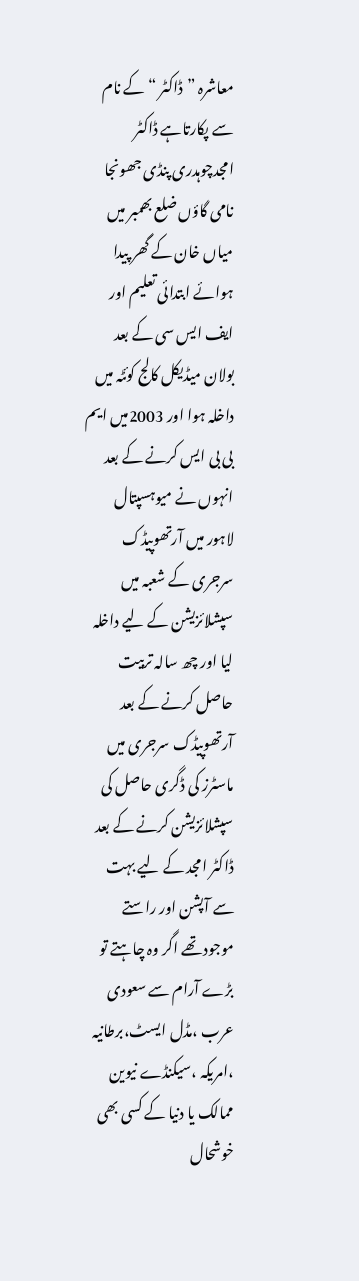معاشرہ ”ڈاکٹر “کے نام سے پکارتاہے ڈاکٹر امجدچوہدری پنڈی جھونجا نامی گاؤں ضلع بھمبر میں میاں خان کے گھر پیدا ہوائے ابتدائی تعلیم اور ایف ایس سی کے بعد بولان میڈیکل کالج کوئٹہ میں داخلہ ہوا اور 2003میں ایم بی بی ایس کرنے کے بعد انہوں نے میوہسپتال لاہور میں آرتھوپیڈک سرجری کے شعبہ میں سپشلائزیشن کے لیے داخلہ لیا اور چھ سالہ تربیت حاصل کرنے کے بعد آرتھوپیڈک سرجری میں ماسٹرز کی ڈگری حاصل کی سپشلائزیشن کرنے کے بعد ڈاکٹر امجد کے لیے بہت سے آپشن اور راستے موجودتھے اگر وہ چاہتے تو بڑے آرام سے سعودی عرب ،مڈل ایسٹ،برطانیہ ،امریکہ ،سیکنڈے نیوین ممالک یا دنیا کے کسی بھی خوشحال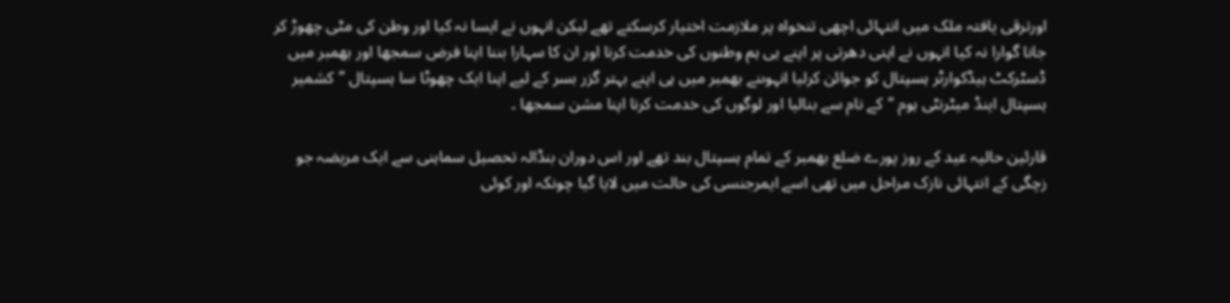اورترقی یافتہ ملک میں انتہائی اچھی تنخواہ پر ملازمت اختیار کرسکتے تھے لیکن انہوں نے ایسا نہ کیا اور وطن کی مٹی چھوڑ کر جانا گوارا نہ کیا انہوں نے اپنی دھرتی پر اپنے ہی ہم وطنوں کی خدمت کرنا اور ان کا سہارا بننا اپنا فرض سمجھا اور بھمبر میں ڈسٹرکٹ ہیڈکوارٹر ہسپتال کو جوائن کرلیا انہوںنے بھمبر میں ہی اپنے بہتر گزر بسر کے لیے اپنا ایک چھوٹا سا ہسپتال ”کشمیر ہسپتال اینڈ میٹرنٹی ہوم “کے نام سے بنالیا اور لوگوں کی خدمت کرنا اپنا مشن سمجھا ۔

قارئین حالیہ عید کے روز پورے ضلع بھمبر کے تمام ہسپتال بند تھے اور اس دوران بنڈالہ تحصیل سماہنی سے ایک مریضہ جو زچگی کے انتہائی نازک مراحل میں تھی اسے ایمرجنسی کی حالت میں لایا گیا چونکہ اور کوئی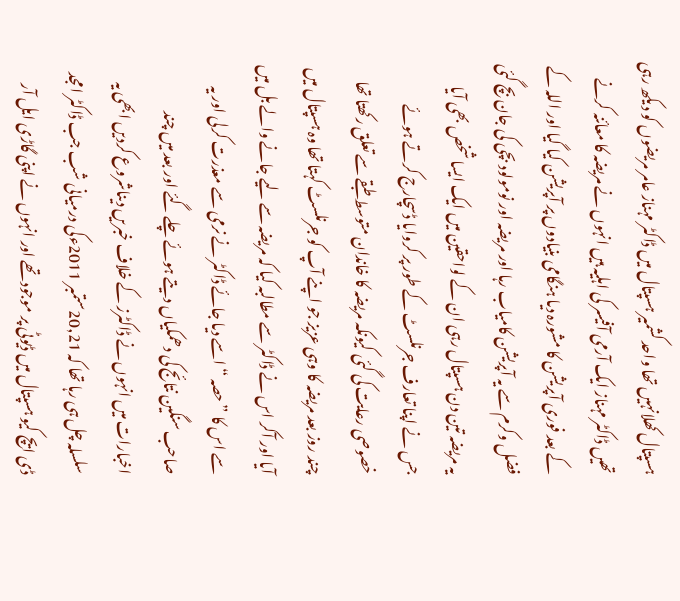ہسپتال کھلانہیں تھا واحد کشمیر ہسپتال میں ڈاکٹر مہناز عامر مریضوں کو دیکھ رہی تھیں ڈاکٹر مہناز ایک آرمی آفیسر کی اہلیہ ہیں انہوں نے مریضہ کا معائنہ کرنے کے بعد فوری آپریشن کا مشورہ دیا ہنگامی بنیادوں پر آپریشن کیا گیا اور اللہ کے فضل وکرم سے یہ آپریشن کامیاب رہا اور مریضہ اور نومولود بچی کی جان بچ گئی یہ مریضہ تین دن ہسپتال رہی ان کے لواحقین میں ایک ایسا شخص بھی آیا جس نے اپنا تعارف جرنلسٹ کے طور پر کروایا ڈسچارج کرتے ہوئے خصوصی رعایت کی گئی کیونکہ مریضہ کا خاندان متوسط طبقے سے تعلق رکھتا تھا چند روز بعد مریضہ کا وہی عزیز جو اپنے آپ کو جرنلسٹ کہتا تھا وہ ہسپتال میں آیا اور آکر اس نے ڈاکٹر سے مطالبہ کیا کہ مریضہ سے لیے جانے والے بل میں سے اس کا ”حصہ “ اسے دیا جائے ڈاکٹر نے نرمی سے معذرت کرلی اور یہ صاحب سنگین نتائج کی دھمکیاں دیتے ہوئے چلے گئے اور بعد میں چند اخبارات میں انہوں نے ڈاکٹرز کے خلاف خبریں دیناشروع کردیں ابھی یہ سلسلہ چل ہی رہا تھا کہ 20,21ستمبر 2011ءکی درمیانی شب جب ڈاکٹر امجد ڈی ایچ کیو ہسپتال میں ڈیوٹی پر موجودتھے اور انہوں نے اپنی گاڑی ایل آر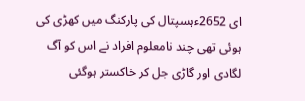ای 2652ءہسپتال کی پارکنگ میں کھڑی کی ہوئی تھی چند نامعلوم افراد نے اس کو آگ لگادی اور گاڑی جل کر خاکستر ہوگئی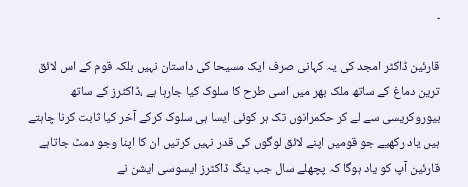۔

قارئین ڈاکٹر امجد کی یہ کہانی صرف ایک مسیحا کی داستان نہیں بلکہ قوم کے اس لائق ترین دماغ کے ساتھ ملک بھر میں اسی طرح کا سلوک کیا جارہا ہے ،ڈاکٹرز کے ساتھ بیوروکریسی سے لے کر حکمرانوں تک ہر کوئی ایسا ہی سلوک کرکے آخر کیا ثابت کرنا چاہتے ہیں یاد رکھیے جو قومیں اپنے لائق لوگوں کی قدر نہیں کرتیں ان کا اپنا وجو دمٹ جاتاہے قارئین آپ کو یاد ہوگا کہ پچھلے سال جب ینگ ڈاکٹرز ایسوسی ایشن نے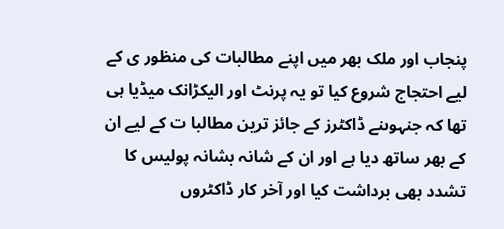پنجاب اور ملک بھر میں اپنے مطالبات کی منظور ی کے لیے احتجاج شروع کیا تو یہ پرنٹ اور الیکڑانک میڈیا ہی تھا کہ جنہوںنے ڈاکٹرز کے جائز ترین مطالبا ت کے لیے ان کے بھر ساتھ دیا ہے اور ان کے شانہ بشانہ پولیس کا تشدد بھی برداشت کیا اور آخر کار ڈاکٹروں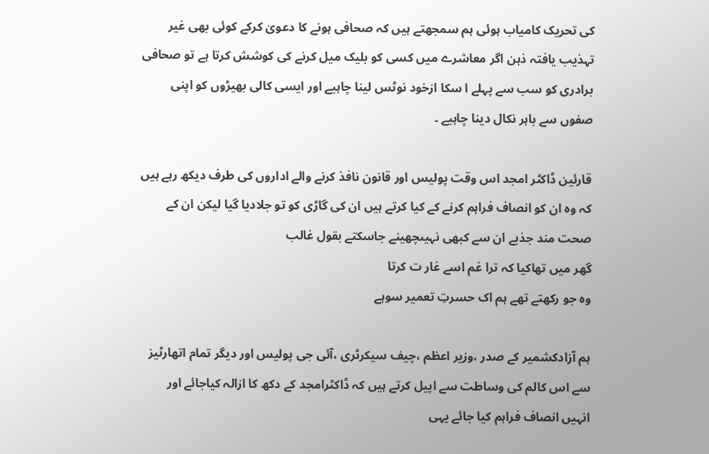کی تحریک کامیاب ہوئی ہم سمجھتے ہیں کہ صحافی ہونے کا دعویٰ کرکے کوئی بھی غیر تہذیب یافتہ ذہن اگر معاشرے میں کسی کو بلیک میل کرنے کی کوشش کرتا ہے تو صحافی برادری کو سب سے پہلے ا سکا ازخود نوٹس لینا چاہیے اور ایسی کالی بھیڑوں کو اپنی صفوں سے باہر نکال دینا چاہیے ۔

قارئین ڈاکٹر امجد اس وقت پولیس اور قانون نافذ کرنے والے اداروں کی طرف دیکھ رہے ہیں کہ وہ ان کو انصاف فراہم کرنے کے کیا کرتے ہیں ان کی گاڑی کو تو جلادیا گیا لیکن ان کے صحت مند جذبے ان سے کبھی نہیںچھینے جاسکتے بقول غالب
گھر میں تھاکیا کہ ترا غم اسے غار ت کرتا
وہ جو رکھتے تھے ہم اک حسرتِ تعمیر سوہے

ہم آزادکشمیر کے صدر ،وزیر اعظم ،چیف سیکرٹری ،آئی جی پولیس اور دیگر تمام اتھارٹیز سے اس کالم کی وساطت سے اپیل کرتے ہیں کہ ڈاکٹرامجد کے دکھ کا ازالہ کیاجائے اور انہیں انصاف فراہم کیا جائے یہی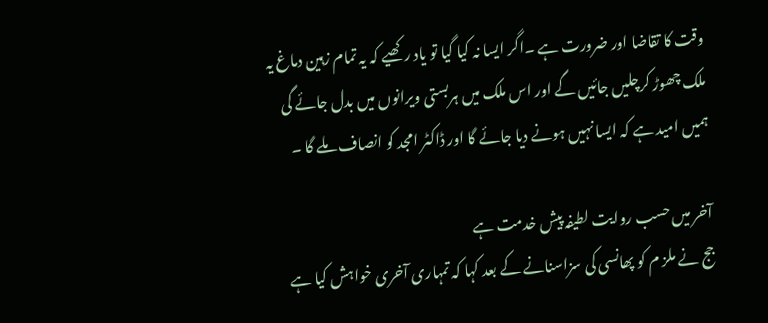وقت کا تقاضا اور ضرورت ہے ۔اگر ایسا نہ کیا گیا تو یاد رکھیے کہ یہ تمام زہین دماغ یہ ملک چھوڑ کرچلیں جائیں گے اور اس ملک میں ہربستی ویرانوں میں بدل جائے گی ہمیں امید ہے کہ ایسا نہیں ہونے دیا جائے گا اور ڈاکٹر امجد کو انصاف ملے گا ۔

آخر میں حسب روایت لطیفہ پیش خدمت ہے
جج نے ملز م کو پھانسی کی سزاسنانے کے بعد کہا کہ تمہاری آخری خواہش کیا ہے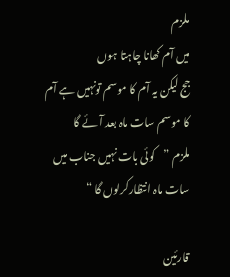ملزم
میں آم کھانا چاہتا ہوں
جج لیکن یہ آم کا موسم تونہیں ہے آم کا موسم سات ماہ بعد آئے گا
ملزم ”کوئی بات نہیں جناب میں سات ماہ انتظارکرلوں گا “

قارئین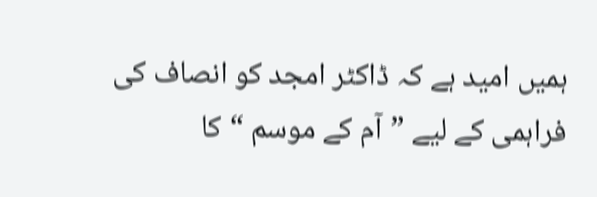ہمیں امید ہے کہ ڈاکٹر امجد کو انصاف کی فراہمی کے لیے ”آم کے موسم “کا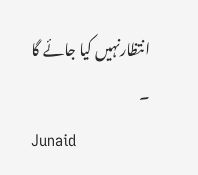انتظارنہیں کیا جائے گا ۔
Junaid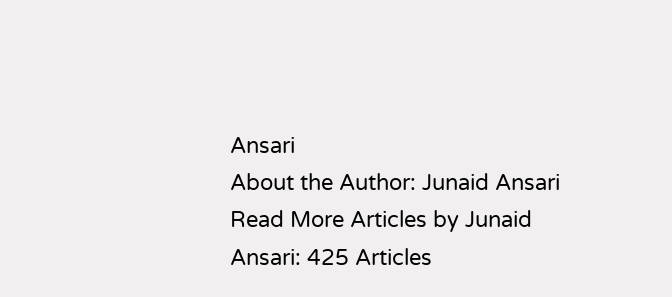Ansari
About the Author: Junaid Ansari Read More Articles by Junaid Ansari: 425 Articles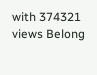with 374321 views Belong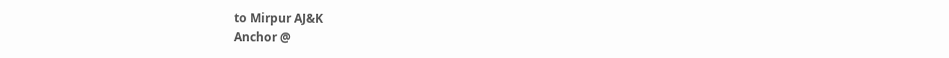to Mirpur AJ&K
Anchor @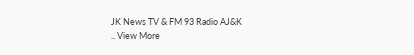JK News TV & FM 93 Radio AJ&K
.. View More